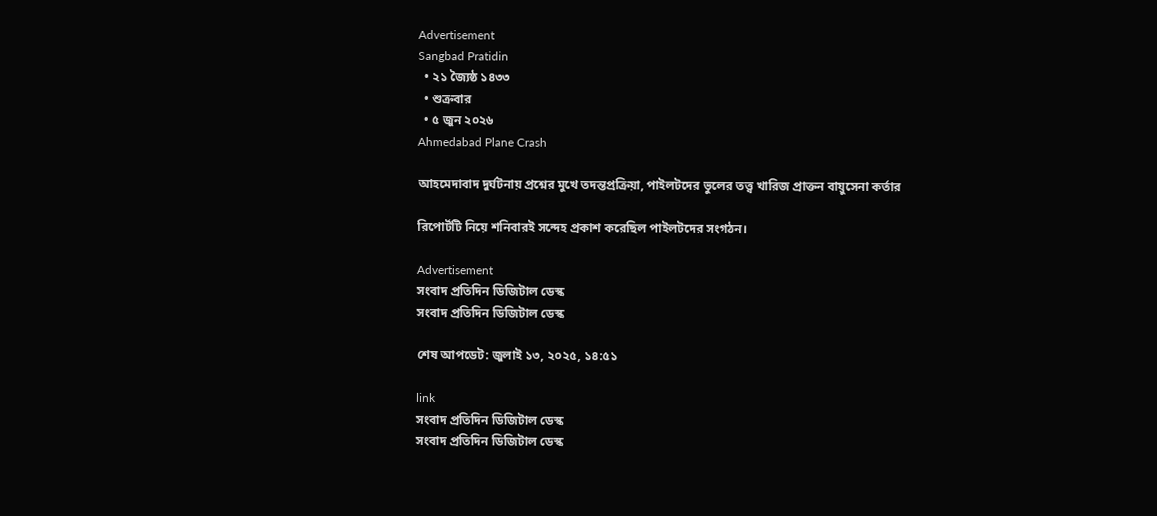Advertisement
Sangbad Pratidin
  • ২১ জ্যৈষ্ঠ ১৪৩৩
  • শুক্রবার
  • ৫ জুন ২০২৬
Ahmedabad Plane Crash

আহমেদাবাদ দুর্ঘটনায় প্রশ্নের মুখে তদন্তপ্রক্রিয়া, পাইলটদের ভুলের তত্ত্ব খারিজ প্রাক্তন বায়ুসেনা কর্তার

রিপোর্টটি নিয়ে শনিবারই সন্দেহ প্রকাশ করেছিল পাইলটদের সংগঠন।

Advertisement
সংবাদ প্রতিদিন ডিজিটাল ডেস্ক
সংবাদ প্রতিদিন ডিজিটাল ডেস্ক

শেষ আপডেট: জুলাই ১৩, ২০২৫, ১৪:৫১

link
সংবাদ প্রতিদিন ডিজিটাল ডেস্ক
সংবাদ প্রতিদিন ডিজিটাল ডেস্ক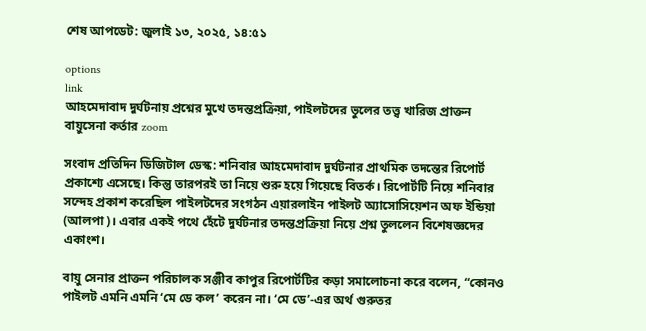শেষ আপডেট: জুলাই ১৩, ২০২৫, ১৪:৫১

options
link
আহমেদাবাদ দুর্ঘটনায় প্রশ্নের মুখে তদন্তপ্রক্রিয়া, পাইলটদের ভুলের তত্ত্ব খারিজ প্রাক্তন বায়ুসেনা কর্তার zoom

সংবাদ প্রতিদিন ডিজিটাল ডেস্ক: শনিবার আহমেদাবাদ দুর্ঘটনার প্রাথমিক তদন্তের রিপোর্ট প্রকাশ্যে এসেছে। কিন্তু তারপরই তা নিয়ে শুরু হয়ে গিয়েছে বিতর্ক। রিপোর্টটি নিয়ে শনিবার সন্দেহ প্রকাশ করেছিল পাইলটদের সংগঠন এয়ারলাইন পাইলট অ্যাসোসিয়েশন অফ ইন্ডিয়া (আলপা)। এবার একই পথে হেঁটে দুর্ঘটনার তদন্তপ্রক্রিয়া নিয়ে প্রশ্ন তুললেন বিশেষজ্ঞদের একাংশ।

বায়ু সেনার প্রাক্তন পরিচালক সঞ্জীব কাপুর রিপোর্টটির কড়া সমালোচনা করে বলেন, “কোনও পাইলট এমনি এমনি ‘মে ডে কল’ করেন না। ‘মে ডে’-এর অর্থ গুরুতর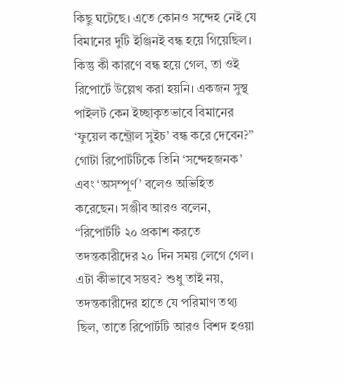কিছু ঘটেছে। এতে কোনও সন্দেহ নেই যে বিমানের দুটি ইঞ্জিনই বন্ধ হয়ে গিয়েছিল। কিন্তু কী কারণে বন্ধ হয়ে গেল, তা ওই রিপোর্টে উল্লেখ করা হয়নি। একজন সুস্থ পাইলট কেন ইচ্ছাকৃতভাবে বিমানের ‘ফুয়েল কন্ট্রোল সুইচ’ বন্ধ করে দেবেন?” গোটা রিপোর্টটিকে তিনি ‘সন্দেহজনক’ এবং ‘অসম্পূর্ণ’ বলেও অভিহিত করেছেন। সঞ্জীব আরও বলেন, “রিপোর্টটি ২০ প্রকাশ করতে তদন্তকারীদের ২০ দিন সময় লেগে গেল। এটা কীভাবে সম্ভব? শুধু তাই নয়, তদন্তকারীদের হাতে যে পরিমাণ তথ্য ছিল, তাতে রিপোর্টটি আরও বিশদ হওয়া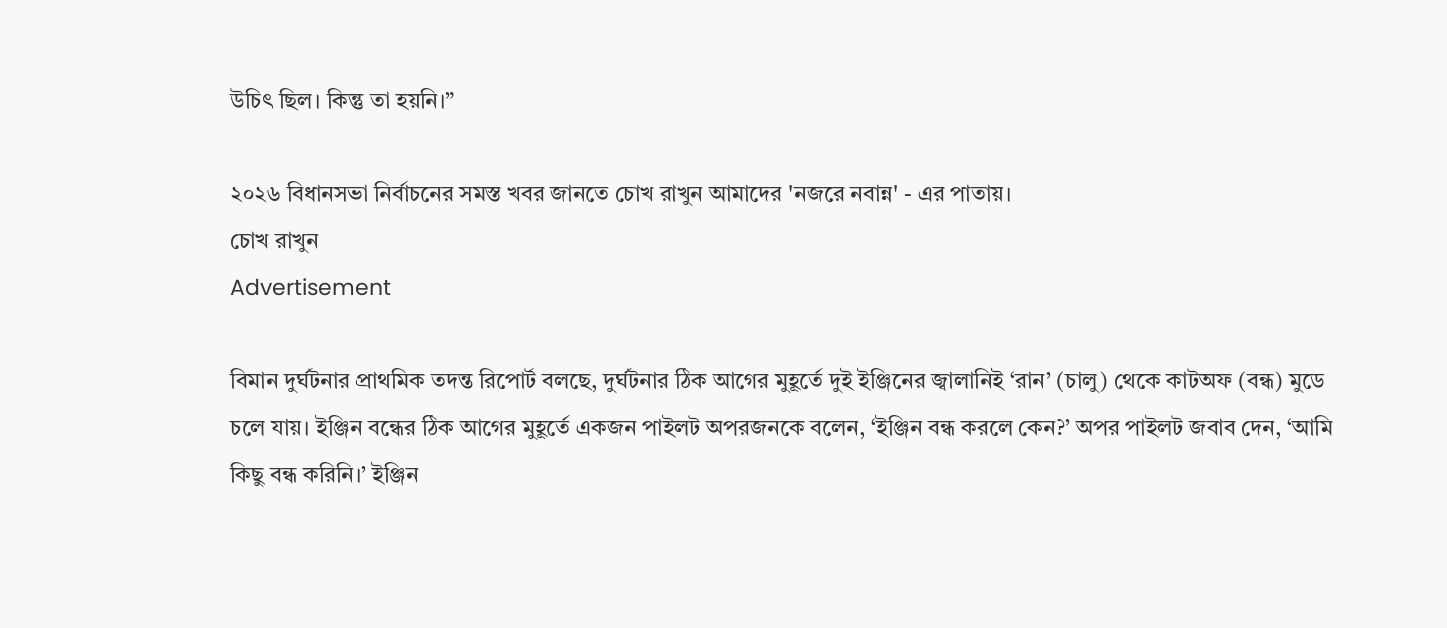উচিৎ ছিল। কিন্তু তা হয়নি।”

২০২৬ বিধানসভা নির্বাচনের সমস্ত খবর জানতে চোখ রাখুন আমাদের 'নজরে নবান্ন' - এর পাতায়।
চোখ রাখুন
Advertisement

বিমান দুর্ঘটনার প্রাথমিক তদন্ত রিপোর্ট বলছে, দুর্ঘটনার ঠিক আগের মুহূর্তে দুই ইঞ্জিনের জ্বালানিই ‘রান’ (চালু) থেকে কাটঅফ (বন্ধ) মুডে চলে যায়। ইঞ্জিন বন্ধের ঠিক আগের মুহূর্তে একজন পাইলট অপরজনকে বলেন, ‘ইঞ্জিন বন্ধ করলে কেন?’ অপর পাইলট জবাব দেন, ‘আমি কিছু বন্ধ করিনি।’ ইঞ্জিন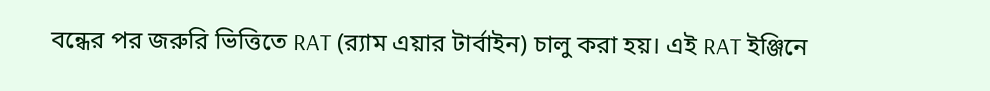বন্ধের পর জরুরি ভিত্তিতে RAT (র‍্যাম এয়ার টার্বাইন) চালু করা হয়। এই RAT ইঞ্জিনে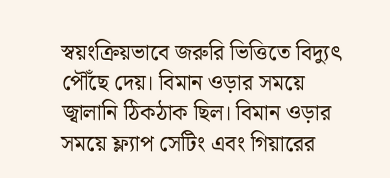স্বয়ংক্রিয়ভাবে জরুরি ভিত্তিতে বিদ্যুৎ পৌঁছে দেয়। বিমান ওড়ার সময়ে জ্বালানি ঠিকঠাক ছিল। বিমান ওড়ার সময়ে ফ্ল্যাপ সেটিং এবং গিয়ারের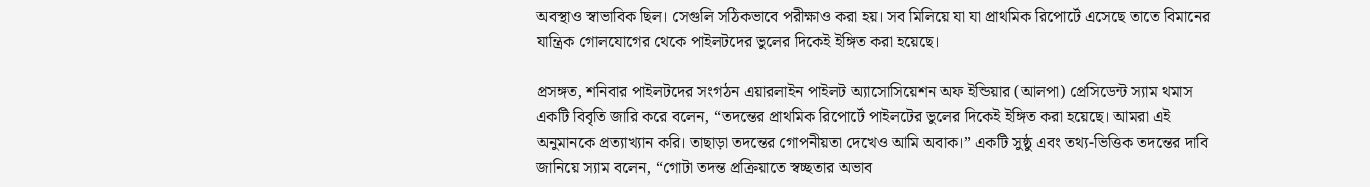অবস্থাও স্বাভাবিক ছিল। সেগুলি সঠিকভাবে পরীক্ষাও করা হয়। সব মিলিয়ে যা যা প্রাথমিক রিপোর্টে এসেছে তাতে বিমানের যান্ত্রিক গোলযোগের থেকে পাইলটদের ভুলের দিকেই ইঙ্গিত করা হয়েছে।

প্রসঙ্গত, শনিবার পাইলটদের সংগঠন এয়ারলাইন পাইলট অ্যাসোসিয়েশন অফ ইন্ডিয়ার (আলপা) প্রেসিডেন্ট স্যাম থমাস একটি বিবৃতি জারি করে বলেন, “তদন্তের প্রাথমিক রিপোর্টে পাইলটের ভুলের দিকেই ইঙ্গিত করা হয়েছে। আমরা এই অনুমানকে প্রত্যাখ্যান করি। তাছাড়া তদন্তের গোপনীয়তা দেখেও আমি অবাক।” একটি সুষ্ঠু এবং তথ্য-ভিত্তিক তদন্তের দাবি জানিয়ে স্যাম বলেন, “গোটা তদন্ত প্রক্রিয়াতে স্বচ্ছতার অভাব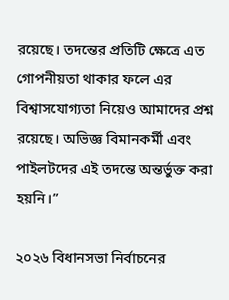রয়েছে। তদন্তের প্রতিটি ক্ষেত্রে এত গোপনীয়তা থাকার ফলে এর বিশ্বাসযোগ্যতা নিয়েও আমাদের প্রশ্ন রয়েছে। অভিজ্ঞ বিমানকর্মী এবং পাইলটদের এই তদন্তে অন্তর্ভুক্ত করা হয়নি।”

২০২৬ বিধানসভা নির্বাচনের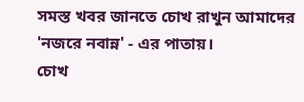সমস্ত খবর জানতে চোখ রাখুন আমাদের 'নজরে নবান্ন' - এর পাতায়।
চোখ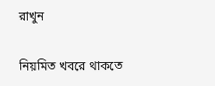রাখুন

নিয়মিত খবরে থাকতে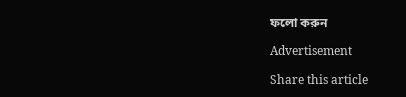ফলো করুন

Advertisement

Share this article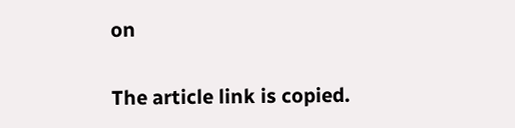on

The article link is copied.